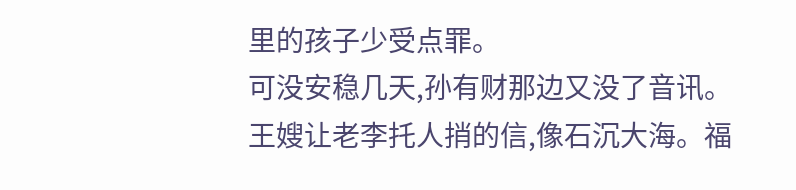里的孩子少受点罪。
可没安稳几天,孙有财那边又没了音讯。王嫂让老李托人捎的信,像石沉大海。福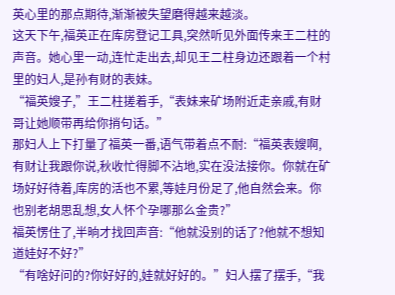英心里的那点期待,渐渐被失望磨得越来越淡。
这天下午,福英正在库房登记工具,突然听见外面传来王二柱的声音。她心里一动,连忙走出去,却见王二柱身边还跟着一个村里的妇人,是孙有财的表妹。
“福英嫂子,”王二柱搓着手,“表妹来矿场附近走亲戚,有财哥让她顺带再给你捎句话。”
那妇人上下打量了福英一番,语气带着点不耐:“福英表嫂啊,有财让我跟你说,秋收忙得脚不沾地,实在没法接你。你就在矿场好好待着,库房的活也不累,等娃月份足了,他自然会来。你也别老胡思乱想,女人怀个孕哪那么金贵?”
福英愣住了,半晌才找回声音:“他就没别的话了?他就不想知道娃好不好?”
“有啥好问的?你好好的,娃就好好的。”妇人摆了摆手,“我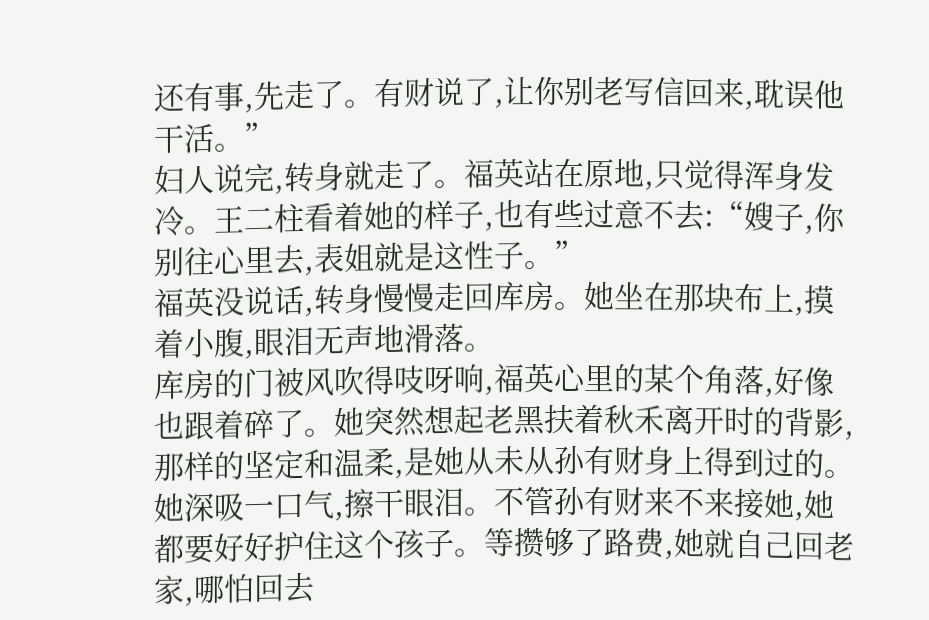还有事,先走了。有财说了,让你别老写信回来,耽误他干活。”
妇人说完,转身就走了。福英站在原地,只觉得浑身发冷。王二柱看着她的样子,也有些过意不去:“嫂子,你别往心里去,表姐就是这性子。”
福英没说话,转身慢慢走回库房。她坐在那块布上,摸着小腹,眼泪无声地滑落。
库房的门被风吹得吱呀响,福英心里的某个角落,好像也跟着碎了。她突然想起老黑扶着秋禾离开时的背影,那样的坚定和温柔,是她从未从孙有财身上得到过的。
她深吸一口气,擦干眼泪。不管孙有财来不来接她,她都要好好护住这个孩子。等攒够了路费,她就自己回老家,哪怕回去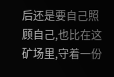后还是要自己照顾自己,也比在这矿场里,守着一份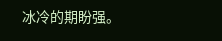冰冷的期盼强。